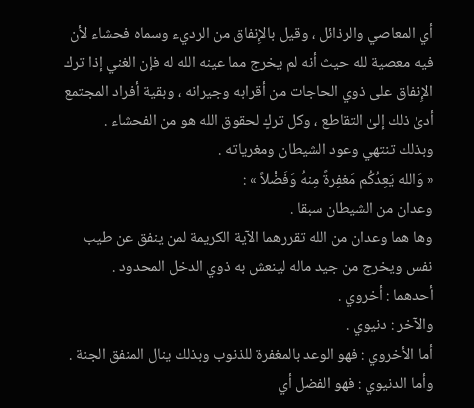أي المعاصي والرذائل ، وقيل بالإِنفاق من الرديء وسماه فحشاء لأن فيه معصية لله حيث أنه لم يخرج مما عينه الله له فإن الغني إذا ترك الإِنفاق على ذوي الحاجات من أقرابه وجيرانه ، وبقية أفراد المجتمع أدىٰ ذلك إلىٰ التقاطع ، وكل تركٍ لحقوق الله هو من الفحشاء .
وبذلك تنتهي وعود الشيطان ومغرياته .
« وَالله يَعِدُكُم مَغفِرةً مِنهُ وَفَضْلاً » :
وعدان من الشيطان سبقا .
وها هما وعدان من الله تقررهما الآية الكريمة لمن ينفق عن طيب نفس ويخرج من جيد ماله لينعش به ذوي الدخل المحدود .
أحدهما : أخروي .
والآخر : دنيوي .
أما الأخروي : فهو الوعد بالمغفرة للذنوب وبذلك ينال المنفق الجنة .
وأما الدنيوي : فهو الفضل أي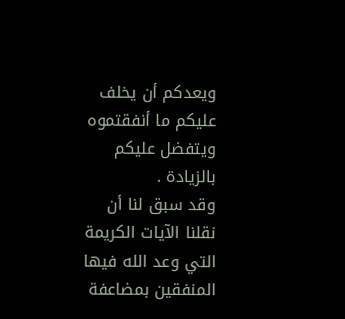ويعدكم أن يخلف عليكم ما أنفقتموه ويتفضل عليكم بالزيادة .
وقد سبق لنا أن نقلنا الآيات الكريمة التي وعد الله فيها المنفقين بمضاعفة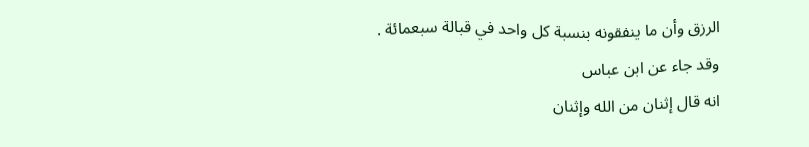الرزق وأن ما ينفقونه بنسبة كل واحد في قبالة سبعمائة .
وقد جاء عن ابن عباس
انه قال إثنان من الله وإثنان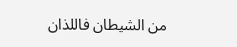من الشيطان فاللذان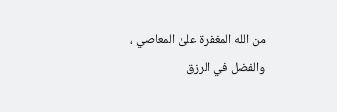من الله المغفرة علىٰ المعاصي ، والفضل في الرزق